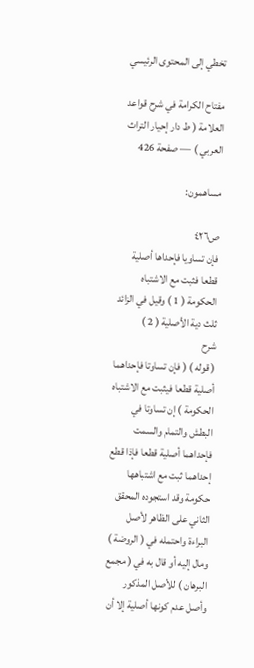تخطي إلى المحتوى الرئيسي

مفتاح الكرامة في شرح قواعد العلامة ( ط دار إحيار التراث العربي ) — صفحة 426

مساهمون:

ص٤٢٦
فإن تساويا فإحداها أصلية قطعا فثبت مع الاشتباه الحكومة ( 1 ) وقيل في الزائد ثلث دية الأصلية ( 2 )
شرح
( قوله ) ( فإن تساوتا فإحداهما أصلية قطعا فيثبت مع الاشتباه الحكومة ) إن تساوتا في البطش والتمام والسمت فإحداهما أصلية قطعا فإذا قطع إحداهما ثبت مع اشتباهها حكومة وقد استجوده المحقق الثاني على الظاهر لأصل البراءة واحتمله في ( الروضة ) ومال إليه أو قال به في ( مجمع البرهان ) للأصل المذكور وأصل عدم كونها أصلية إلا أن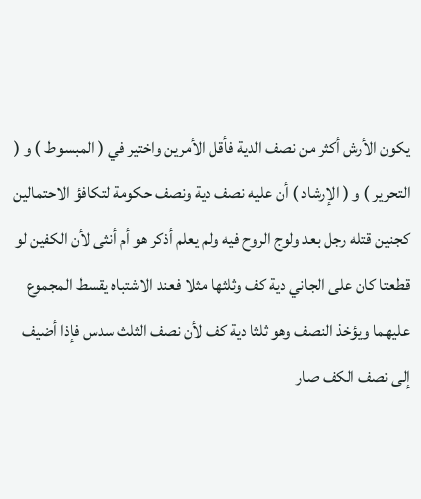يكون الأرش أكثر من نصف الدية فأقل الأمرين واختير في ( المبسوط ) و ( التحرير ) و ( الإرشاد ) أن عليه نصف دية ونصف حكومة لتكافؤ الاحتمالين كجنين قتله رجل بعد ولوج الروح فيه ولم يعلم أذكر هو أم أنثى لأن الكفين لو قطعتا كان على الجاني دية كف وثلثها مثلا فعند الاشتباه يقسط المجموع عليهما ويؤخذ النصف وهو ثلثا دية كف لأن نصف الثلث سدس فإذا أضيف إلى نصف الكف صار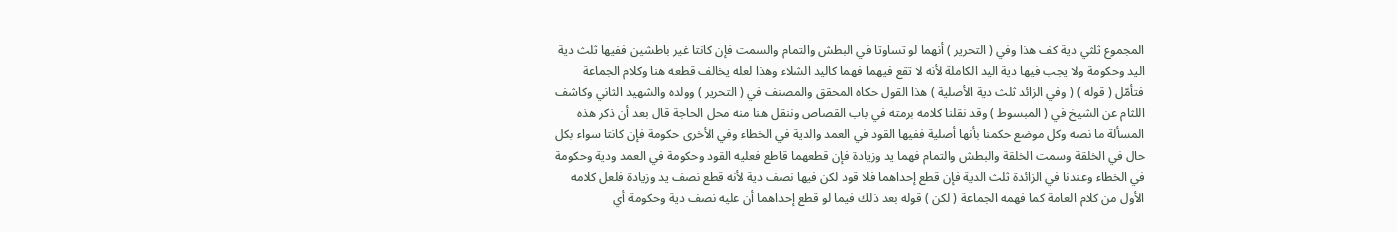المجموع ثلثي دية كف هذا وفي ( التحرير ) أنهما لو تساوتا في البطش والتمام والسمت فإن كانتا غير باطشين ففيها ثلث دية اليد وحكومة ولا يجب فيها دية اليد الكاملة لأنه لا تقع فيهما فهما كاليد الشلاء وهذا لعله يخالف قطعه هنا وكلام الجماعة فتأمّل ( قوله ) ( وفي الزائد ثلث دية الأصلية ) هذا القول حكاه المحقق والمصنف في ( التحرير ) وولده والشهيد الثاني وكاشف اللثام عن الشيخ في ( المبسوط ) وقد نقلنا كلامه برمته في باب القصاص وننقل هنا منه محل الحاجة قال بعد أن ذكر هذه المسألة ما نصه وكل موضع حكمنا بأنها أصلية ففيها القود في العمد والدية في الخطاء وفي الأخرى حكومة فإن كانتا سواء بكل حال في الخلقة وسمت الخلقة والبطش والتمام فهما يد وزيادة فإن قطعهما قاطع فعليه القود وحكومة في العمد ودية وحكومة في الخطاء وعندنا في الزائدة ثلث الدية فإن قطع إحداهما فلا قود لكن فيها نصف دية لأنه قطع نصف يد وزيادة فلعل كلامه الأول من كلام العامة كما فهمه الجماعة ( لكن ) قوله بعد ذلك فيما لو قطع إحداهما أن عليه نصف دية وحكومة أي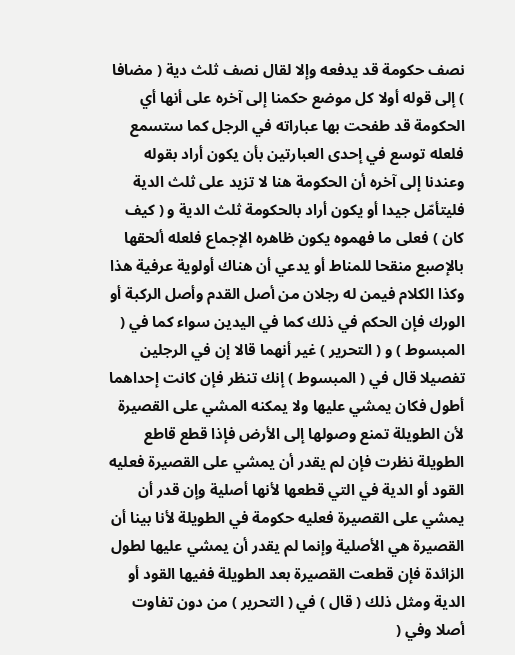نصف حكومة قد يدفعه وإلا لقال نصف ثلث دية ( مضافا ) إلى قوله أولا كل موضع حكمنا إلى آخره على أنها أي الحكومة قد طفحت بها عباراته في الرجل كما ستسمع فلعله توسع في إحدى العبارتين بأن يكون أراد بقوله وعندنا إلى آخره أن الحكومة هنا لا تزيد على ثلث الدية فليتأمّل جيدا أو يكون أراد بالحكومة ثلث الدية و ( كيف كان ) فعلى ما فهموه يكون ظاهره الإجماع فلعله ألحقها بالإصبع منقحا للمناط أو يدعي أن هناك أولوية عرفية هذا وكذا الكلام فيمن له رجلان من أصل القدم وأصل الركبة أو الورك فإن الحكم في ذلك كما في اليدين سواء كما في ( المبسوط ) و ( التحرير ) غير أنهما قالا إن في الرجلين تفصيلا قال في ( المبسوط ) إنك تنظر فإن كانت إحداهما أطول فكان يمشي عليها ولا يمكنه المشي على القصيرة لأن الطويلة تمنع وصولها إلى الأرض فإذا قطع قاطع الطويلة نظرت فإن لم يقدر أن يمشي على القصيرة فعليه القود أو الدية في التي قطعها لأنها أصلية وإن قدر أن يمشي على القصيرة فعليه حكومة في الطويلة لأنا بينا أن القصيرة هي الأصلية وإنما لم يقدر أن يمشي عليها لطول الزائدة فإن قطعت القصيرة بعد الطويلة ففيها القود أو الدية ومثل ذلك ( قال ) في ( التحرير ) من دون تفاوت أصلا وفي (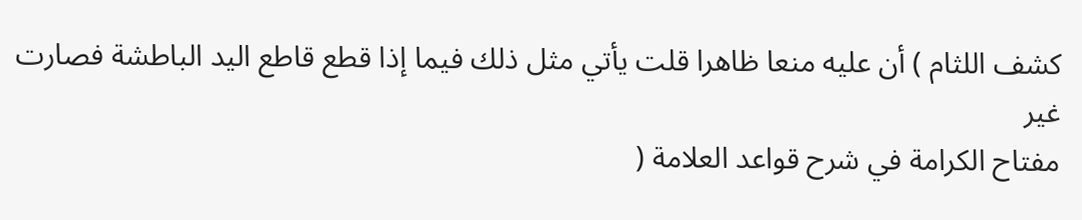كشف اللثام ) أن عليه منعا ظاهرا قلت يأتي مثل ذلك فيما إذا قطع قاطع اليد الباطشة فصارت غير
مفتاح الكرامة في شرح قواعد العلامة (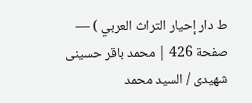ط دار إحيار التراث العربي ) — صفحة 426 | محمد باقر حسينى شهيدى / السيد محمد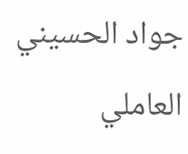جواد الحسيني العاملي